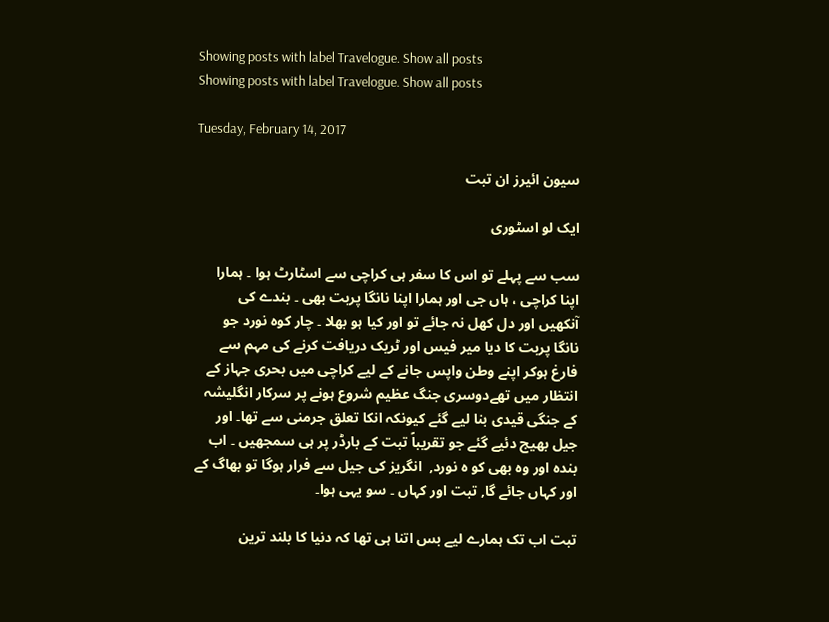Showing posts with label Travelogue. Show all posts
Showing posts with label Travelogue. Show all posts

Tuesday, February 14, 2017

سیون ائیرز ان تبت

ایک لو اسٹوری

سب سے پہلے تو اس کا سفر ہی کراچی سے اسٹارٹ ہوا ۔ ہمارا اپنا کراچی ، ہاں جی اور ہمارا اپنا نانگا پربت بھی ۔ بندے کی آنکھیں اور دل کھل نہ جائے تو اور کیا ہو بھلا ۔ چار کوہ نورد جو نانگا پربت کا دیا میر فیس اور ٹریک دریافت کرنے کی مہم سے فارغ ہوکر اپنے وطن واپس جانے کے لیے کراچی میں بحری جہاز کے انتظار میں تھےدوسری جنگ عظیم شروع ہونے پر سرکار انگلیشہ کے جنگی قیدی بنا لیے گئے کیونکہ انکا تعلق جرمنی سے تھا۔ اور جیل بھیج دئیے گئے جو تقریباً تبت کے بارڈر پر ہی سمجھیں ۔ اب بندہ اور وہ بھی کو ہ نورد,  انگریز کی جیل سے فرار ہوگا تو بھاگ کے اور کہاں جائے گا, تبت اور کہاں ۔ سو یہی ہوا۔

تبت اب تک ہمارے لیے بس اتنا ہی تھا کہ دنیا کا بلند ترین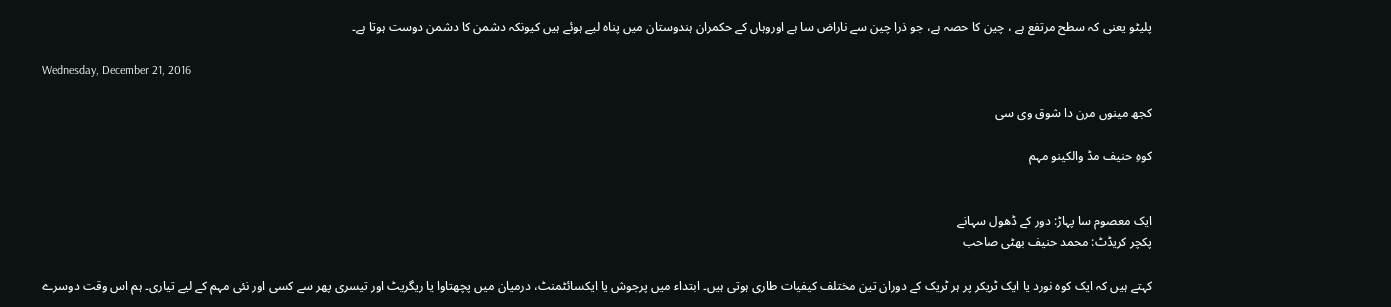پلیٹو یعنی کہ سطح مرتفع ہے ، چین کا حصہ ہے، جو ذرا چین سے ناراض سا ہے اوروہاں کے حکمران ہندوستان میں پناہ لیے ہوئے ہیں کیونکہ دشمن کا دشمن دوست ہوتا ہے۔

Wednesday, December 21, 2016

کجھ مینوں مرن دا شوق وی سی

کوہِ حنیف مڈ والکینو مہم


ایک معصوم سا پہاڑ: دور کے ڈھول سہانے
پکچر کریڈٹ: محمد حنیف بھٹی صاحب

کہتے ہیں کہ ایک کوہ نورد یا ایک ٹریکر پر ہر ٹریک کے دوران تین مختلف کیفیات طاری ہوتی ہیں۔ ابتداء میں پرجوش یا ایکسائٹمنٹ، درمیان میں پچھتاوا یا ریگریٹ اور تیسری پھر سے کسی اور نئی مہم کے لیے تیاری۔ ہم اس وقت دوسرے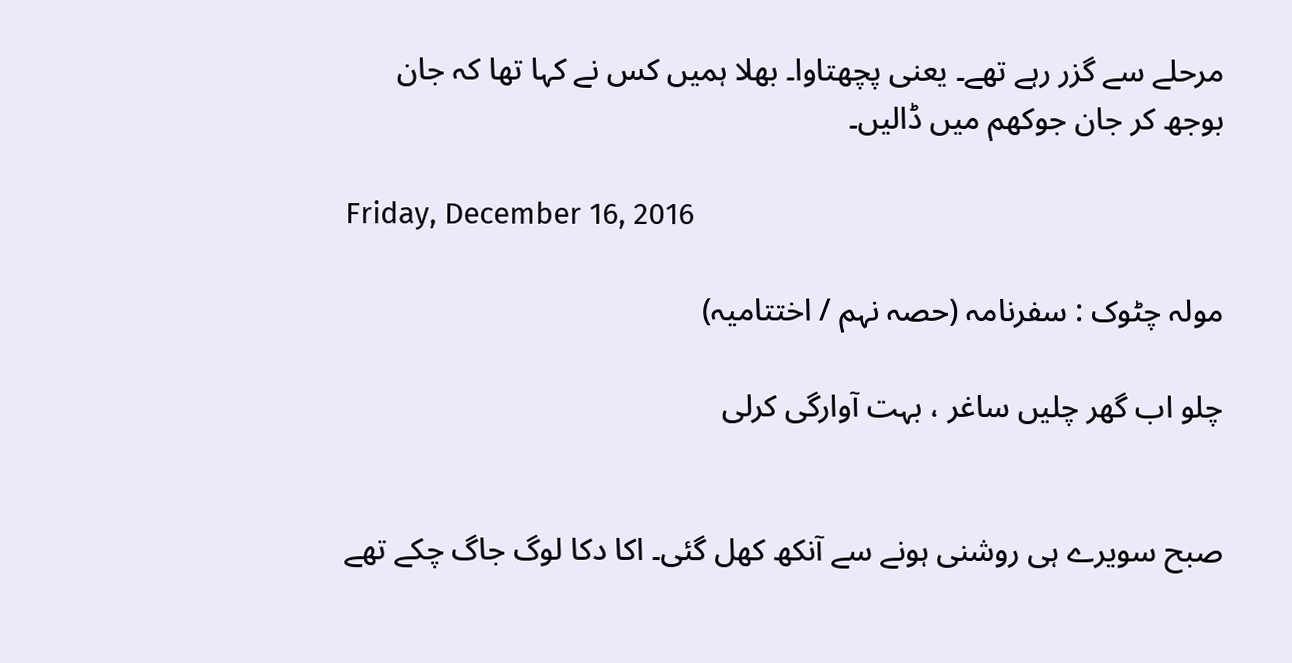مرحلے سے گزر رہے تھے۔ یعنی پچھتاوا۔ بھلا ہمیں کس نے کہا تھا کہ جان بوجھ کر جان جوکھم میں ڈالیں۔

Friday, December 16, 2016

مولہ چٹوک : سفرنامہ (حصہ نہم / اختتامیہ)

چلو اب گھر چلیں ساغر ، بہت آوارگی کرلی


صبح سویرے ہی روشنی ہونے سے آنکھ کھل گئی۔ اکا دکا لوگ جاگ چکے تھے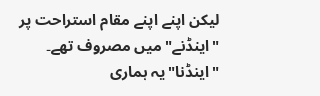لیکن اپنے اپنے مقام استراحت پر "اینڈنے" میں مصروف تھے۔ "اینڈنا"یہ ہماری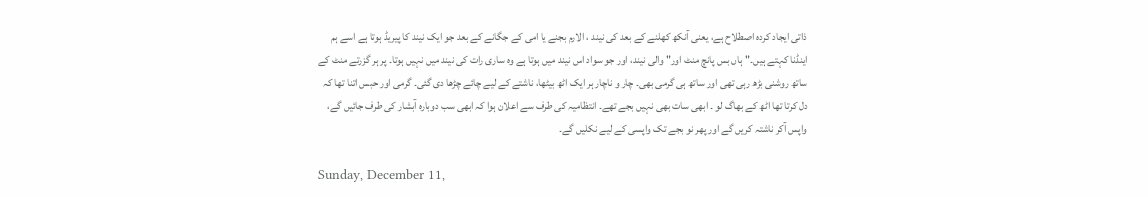ذاتی ایجاد کردہ اصطلاح ہے، یعنی آنکھ کھلنے کے بعد کی نیند ، الارم بجنے یا امی کے جگانے کے بعد جو ایک نیند کا پیریڈ ہوتا ہے اسے ہم اینڈنا کہتے ہیں۔"ہاں بس پانچ منٹ اور" والی نیند، اور جو سواد اس نیند میں ہوتا ہے وہ ساری رات کی نیند میں نہیں ہوتا۔ پر ہر گزرتے منٹ کے ساتھ روشنی بڑھ رہی تھی اور ساتھ ہی گرمی بھی۔ چار و ناچار ہر ایک اٹھ بیٹھا، ناشتے کے لیے چائے چڑھا دی گئی۔ گرمی اور حبس اتنا تھا کہ دل کرتا تھا اٹھ کے بھاگ لو ۔ ابھی سات بھی نہیں بجے تھے۔ انتظامیہ کی طرف سے اعلان ہوا کہ ابھی سب دوبارہ آبشار کی طرف جائیں گے، واپس آکر ناشتہ کریں گے اور پھر نو بجے تک واپسی کے لیے نکلیں گے۔

Sunday, December 11,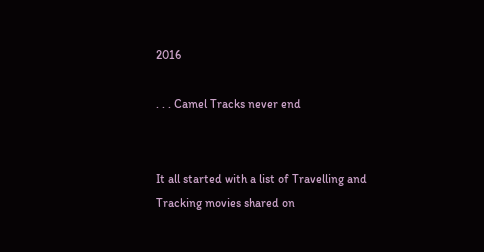2016

. . . Camel Tracks never end


It all started with a list of Travelling and Tracking movies shared on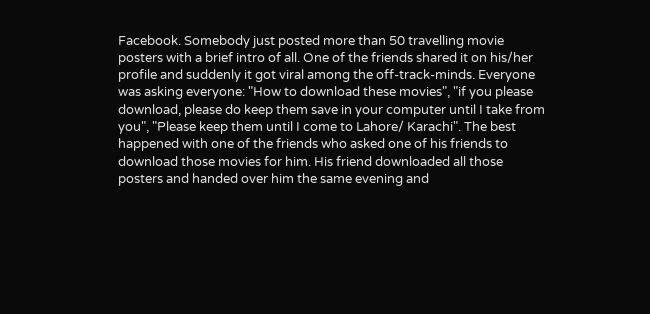Facebook. Somebody just posted more than 50 travelling movie posters with a brief intro of all. One of the friends shared it on his/her profile and suddenly it got viral among the off-track-minds. Everyone was asking everyone: "How to download these movies", "if you please download, please do keep them save in your computer until I take from you", "Please keep them until I come to Lahore/ Karachi". The best happened with one of the friends who asked one of his friends to download those movies for him. His friend downloaded all those posters and handed over him the same evening and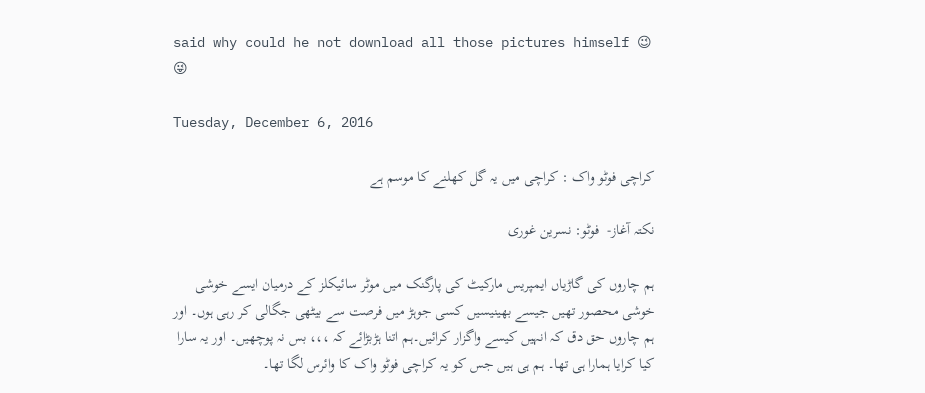said why could he not download all those pictures himself 😉 😜

Tuesday, December 6, 2016

کراچی فوٹو واک : کراچی میں یہ گل کھلنے کا موسم ہے

نکتہ آغاز-  فوٹو: نسرین غوری

ہم چاروں کی گاڑیاں ایمپریس مارکیٹ کی پارگنک میں موٹر سائیکلز کے درمیان ایسے خوشی خوشی محصور تھیں جیسے بھینیسیں کسی جوہڑ میں فرصت سے بیٹھی جگالی کر رہی ہوں۔ اور ہم چاروں حق دق کہ انہیں کیسے واگزار کرائیں۔ہم اتنا ہڑبڑائے کہ ،،، بس نہ پوچھیں۔ اور یہ سارا کیا کرایا ہمارا ہی تھا۔ ہم ہی ہیں جس کو یہ کراچی فوٹو واک کا وائرس لگا تھا۔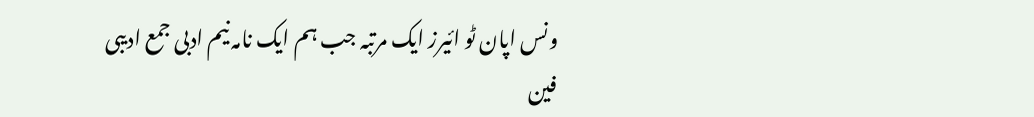ونس اپان ٹو ائیرز ایک مرتبہ جب ہم ایک نامہ نیم ادبی جمع ادیبی فین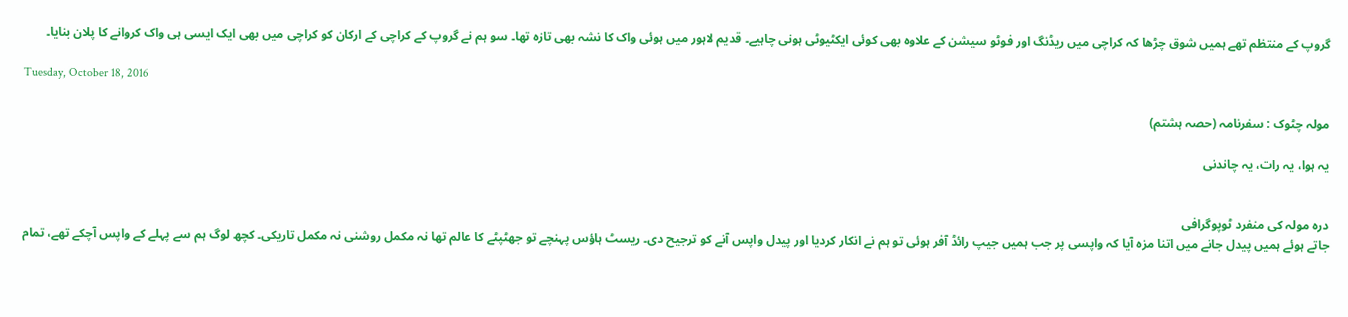گروپ کے منتظم تھے ہمیں شوق چڑھا کہ کراچی میں ریڈنگ اور فوٹو سیشن کے علاوہ بھی کوئی ایکٹیوٹی ہونی چاہیے۔ قدیم لاہور میں ہوئی واک کا نشہ بھی تازہ تھا۔ سو ہم نے گروپ کے کراچی کے ارکان کو کراچی میں بھی ایک ایسی ہی واک کروانے کا پلان بنایا۔

Tuesday, October 18, 2016

مولہ چٹوک : سفرنامہ (حصہ ہشتم)

یہ ہوا، یہ رات، یہ چاندنی


درہ مولہ کی منفرد ٹوپوگرافی
جاتے ہوئے ہمیں پیدل جانے میں اتنا مزہ آیا کہ واپسی پر جب ہمیں جیپ رائڈ آفر ہوئی تو ہم نے انکار کردیا اور پیدل واپس آنے کو ترجیح دی۔ ریسٹ ہاؤس پہنچے تو جھٹپٹے کا عالم تھا نہ مکمل روشنی نہ مکمل تاریکی۔ کچھ لوگ ہم سے پہلے کے واپس آچکے تھے، تمام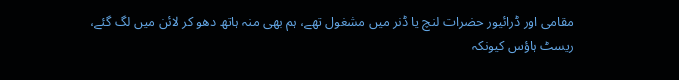مقامی اور ڈرائیور حضرات لنچ یا ڈنر میں مشغول تھے، ہم بھی منہ ہاتھ دھو کر لائن میں لگ گئے، ریسٹ ہاؤس کیونکہ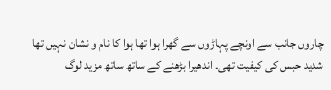چاروں جانب سے اونچے پہاڑوں سے گھرا ہوا تھا ہوا کا نام و نشان نہیں تھا شدید حبس کی کیفیت تھی۔ اندھیرا بڑھنے کے ساتھ ساتھ مزید لوگ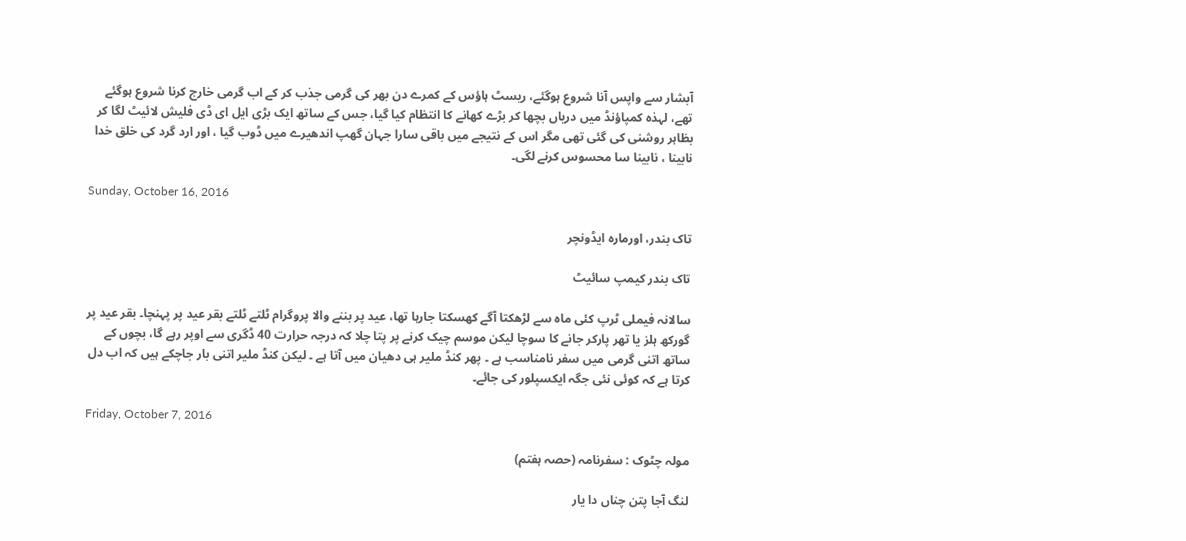آبشار سے واپس آنا شروع ہوگئے، ریسٹ ہاؤس کے کمرے دن بھر کی گرمی جذب کر کے اب گرمی خارج کرنا شروع ہوگئے تھے، لہذہ کمپاؤنڈ میں دریاں بچھا کر بڑے کھانے کا انتظام کیا گیا، جس کے ساتھ ایک بڑی ایل ای ڈی فلیش لائیٹ لگا کر بظاہر روشنی کی گئی تھی مگر اس کے نتیجے میں باقی سارا جہان گھپ اندھیرے میں ڈوب گیا ، اور ارد گرد کی خلق خدا نابینا ، نابینا سا محسوس کرنے لگی۔

Sunday, October 16, 2016

تاک بندر، اورمارہ ایڈونچر

تاک بندر کیمپ سائیٹ

سالانہ فیملی ٹرپ کئی ماہ سے لڑھکتا آگے کھسکتا جارہا تھا، عید پر بننے والا پروگرام ٹلتے ٹلتے بقر عید پر پہنچا۔ بقر عید پر گورکھ ہلز یا تھر پارکر جانے کا سوچا لیکن موسم چیک کرنے پر پتا چلا کہ درجہ حرارت 40 ڈگری سے اوپر رہے گا، بچوں کے ساتھ اتنی گرمی میں سفر نامناسب ہے ۔ پھر کنڈ ملیر ہی دھیان میں آتا ہے ۔ لیکن کنڈ ملیر اتنی بار جاچکے ہیں کہ اب دل کرتا ہے کہ کوئی نئی جگہ ایکسپلور کی جائے۔

Friday, October 7, 2016

مولہ چٹوک : سفرنامہ (حصہ ہفتم)

لنگ آجا پتن چناں دا یار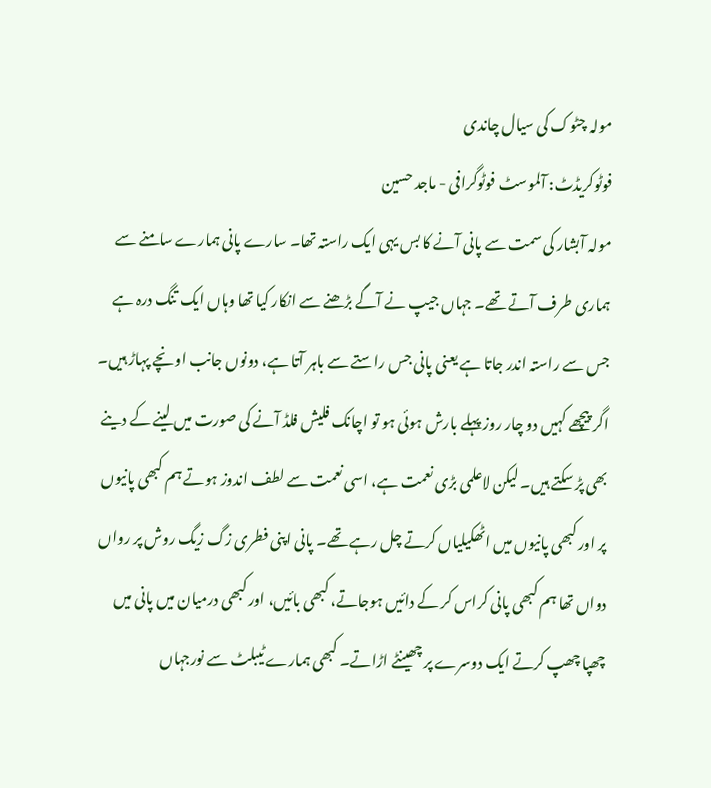مولہ چٹوک کی سیال چاندی
فوٹوکریڈٹ: آلموسٹ فوٹوگرافی - ماجد حسین
مولہ آبشار کی سمت سے پانی آنے کا بس یہی ایک راستہ تھا۔ سارے پانی ہمارے سامنے سے ہماری طرف آتے تھے۔ جہاں جیپ نے آگے بڑھنے سے انکار کیا تھا وہاں ایک تنگ درہ ہے جس سے راستہ اندر جاتا ہے یعنی پانی جس راستے سے باہر آتا ہے، دونوں جانب اونچے پہاڑ ہیں۔ اگر پیچھے کہیں دو چار روز پہلے بارش ہوئی ہو تو اچانک فلیش فلڈ آنے کی صورت میں لینے کے دینے بھی پڑ سکتے ہیں۔ لیکن لاعلمی بڑی نعمت ہے، اسی نعمت سے لطف اندوز ہوتے ہم کبھی پانیوں پر اور کبھی پانیوں میں اٹھکیلیاں کرتے چل رہے تھے۔ پانی اپنی فطری زگ زیگ روش پر رواں دواں تھا ہم کبھی پانی کراس کر کے دائیں ہوجاتے، کبھی بائیں، اور کبھی درمیان میں پانی میں چھپا چھپ کرتے ایک دوسرے پر چھینٹے اڑاتے۔ کبھی ہمارے ٹیبلٹ سے نورجہاں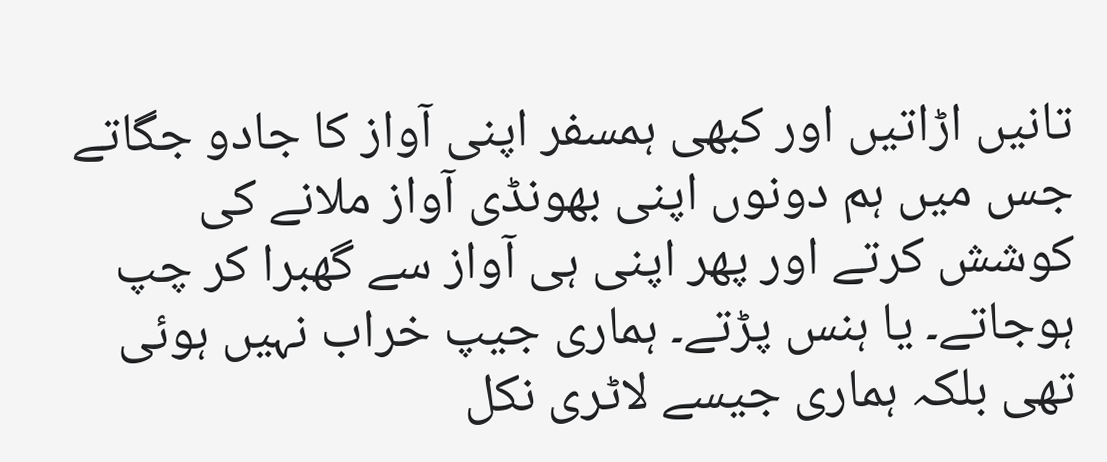تانیں اڑاتیں اور کبھی ہمسفر اپنی آواز کا جادو جگاتے جس میں ہم دونوں اپنی بھونڈی آواز ملانے کی کوشش کرتے اور پھر اپنی ہی آواز سے گھبرا کر چپ ہوجاتے۔ یا ہنس پڑتے۔ ہماری جیپ خراب نہیں ہوئی تھی بلکہ ہماری جیسے لاٹری نکل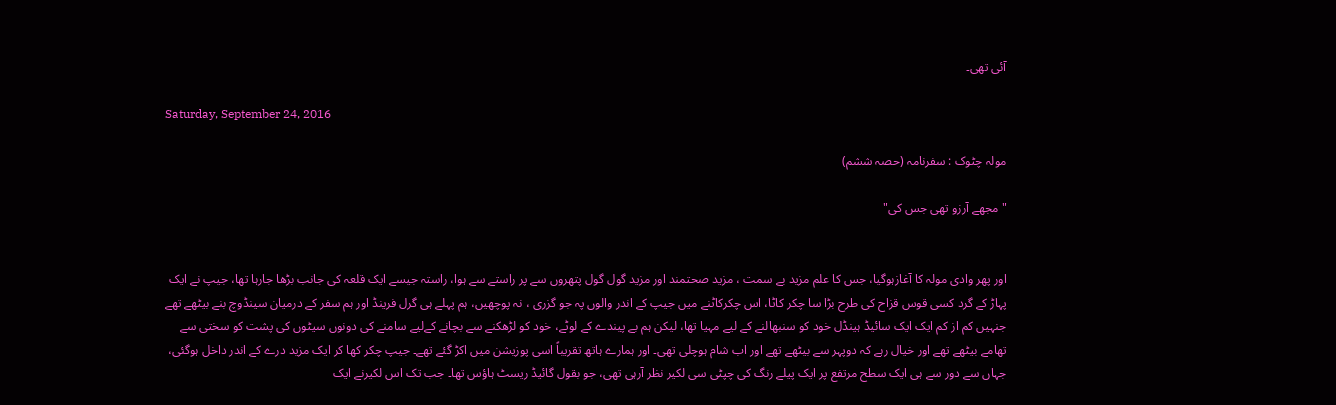آئی تھی۔

Saturday, September 24, 2016

مولہ چٹوک : سفرنامہ (حصہ ششم)

"مجھے آرزو تھی جس کی"


اور پھر وادی مولہ کا آغازہوگیا، جس کا علم مزید بے سمت ، مزید صحتمند اور مزید گول گول پتھروں سے پر راستے سے ہوا، راستہ جیسے ایک قلعہ کی جانب بڑھا جارہا تھا، جیپ نے ایک پہاڑ کے گرد کسی قوس قزاح کی طرح بڑا سا چکر کاٹا، اس چکرکاٹنے میں جیپ کے اندر والوں پہ جو گزری ، نہ پوچھیں، ہم پہلے ہی گرل فرینڈ اور ہم سفر کے درمیان سینڈوچ بنے بیٹھے تھے جنہیں کم از کم ایک ایک سائیڈ ہینڈل خود کو سنبھالنے کے لیے مہیا تھا، لیکن ہم بے پیندے کے لوٹے، خود کو لڑھکنے سے بچانے کےلیے سامنے کی دونوں سیٹوں کی پشت کو سختی سے تھامے بیٹھے تھے اور خیال رہے کہ دوپہر سے بیٹھے تھے اور اب شام ہوچلی تھی۔ اور ہمارے ہاتھ تقریباً اسی پوزیشن میں اکڑ گئے تھے۔ جیپ چکر کھا کر ایک مزید درے کے اندر داخل ہوگئی، جہاں سے دور سے ہی ایک سطح مرتفع پر ایک پیلے رنگ کی چپٹی سی لکیر نظر آرہی تھی، جو بقول گائیڈ ریسٹ ہاؤس تھا۔ جب تک اس لکیرنے ایک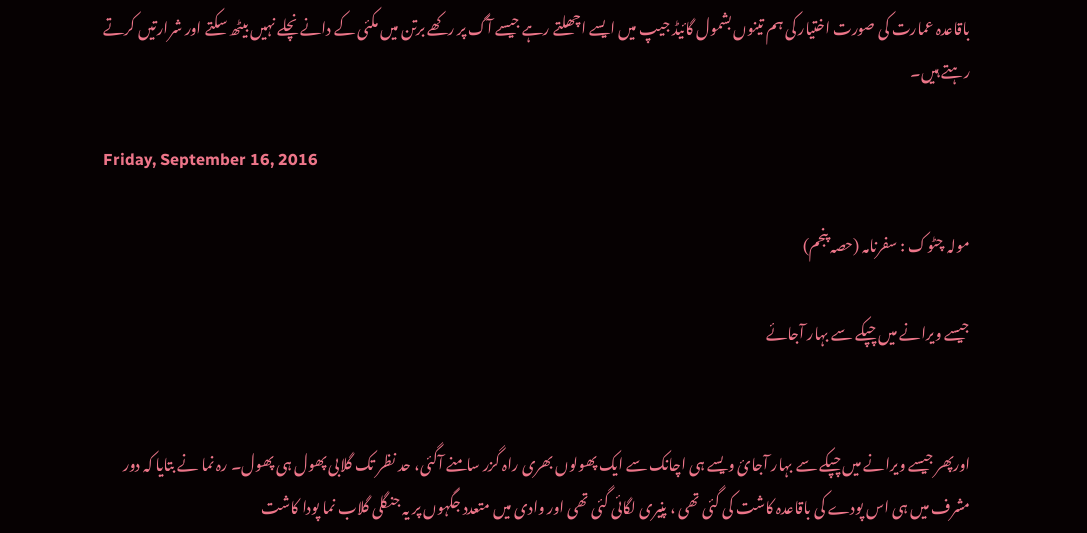باقاعدہ عمارت کی صورت اختیار کی ہم تینوں بشمول گائیڈ جیپ میں ایسے اچھلتے رہے جیسے آگ پر رکھے برتن میں مکئی کے دانے نچلے نہیں بیٹھ سکتے اور شرارتیں کرتے رہتے ہیں۔

Friday, September 16, 2016

مولہ چٹوک : سفرنامہ (حصہ پنجم)

جیسے ویرانے میں چپکے سے بہار آجائے


اورپھر جیسے ویرانے میں چپکے سے بہار آجائ ویسے ہی اچانک سے ایک پھولوں بھری راہ گزر سامنے آگئی، حد نظر تک گلابی پھول ہی پھول۔ رہ نما نے بتایا کہ دور مشرف میں ہی اس پودے کی باقاعدہ کاشت کی گئی تھی ، پنیری لگائی گئی تھی اور وادی میں متعدد جگہوں پر یہ جنگلی گلاب نما پودا کاشت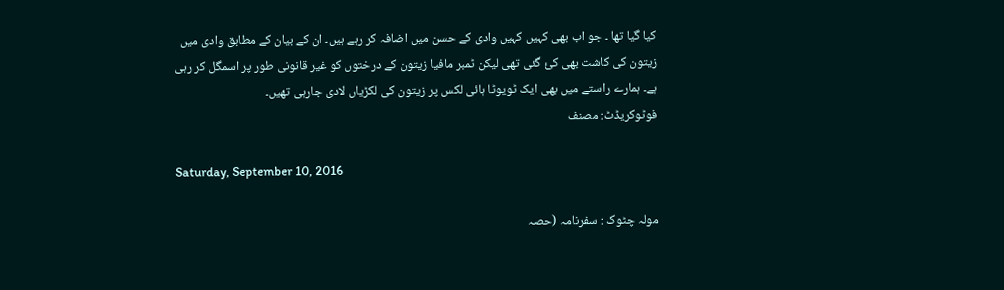کیا گیا تھا ۔ جو اب بھی کہیں کہیں وادی کے حسن میں اضافہ کر رہے ہیں۔ ان کے بیان کے مطابق وادی میں زیتون کی کاشت بھی کئ گئی تھی لیکن ٹمبر مافیا زیتون کے درختوں کو غیر قانونی طور پر اسمگل کر رہی ہے۔ ہمارے راستے میں بھی ایک ٹویوٹا ہائی لکس پر زیتون کی لکڑیاں لادی جارہی تھیں۔
فوٹوکریڈٹ: مصنف

Saturday, September 10, 2016

مولہ چٹوک : سفرنامہ (حصہ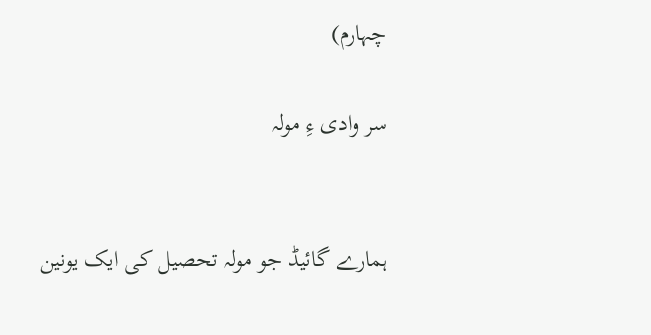چہارم)

سر وادی ءِ مولہ


ہمارے گائیڈ جو مولہ تحصیل کی ایک یونین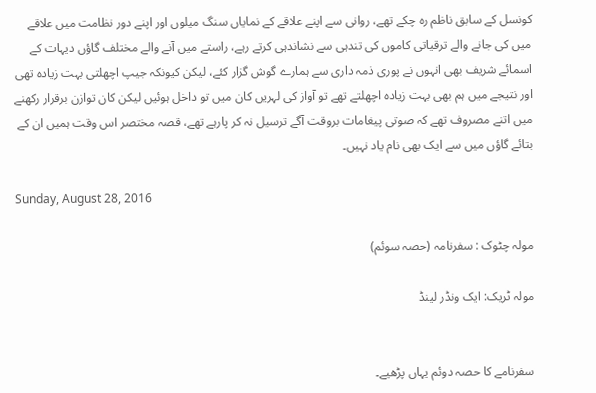کونسل کے سابق ناظم رہ چکے تھے، روانی سے اپنے علاقے کے نمایاں سنگ میلوں اور اپنے دور نظامت میں علاقے میں کی جانے والے ترقیاتی کاموں کی تندہی سے نشاندہی کرتے رہے، راستے میں آنے والے مختلف گاؤں دیہات کے اسمائے شریف بھی انہوں نے پوری ذمہ داری سے ہمارے گوش گزار کئے، لیکن کیونکہ جیپ اچھلتی بہت زیادہ تھی اور نتیجے میں ہم بھی بہت زیادہ اچھلتے تھے تو آواز کی لہریں کان میں تو داخل ہوئیں لیکن کان توازن برقرار رکھنے میں اتنے مصروف تھے کہ صوتی پیغامات بروقت آگے ترسیل نہ کر پارہے تھے، قصہ مختصر اس وقت ہمیں ان کے بتائے گاؤں میں سے ایک بھی نام یاد نہیں۔

Sunday, August 28, 2016

مولہ چٹوک : سفرنامہ (حصہ سوئم)

مولہ ٹریک: ایک ونڈر لینڈ


سفرنامے کا حصہ دوئم یہاں پڑھیے۔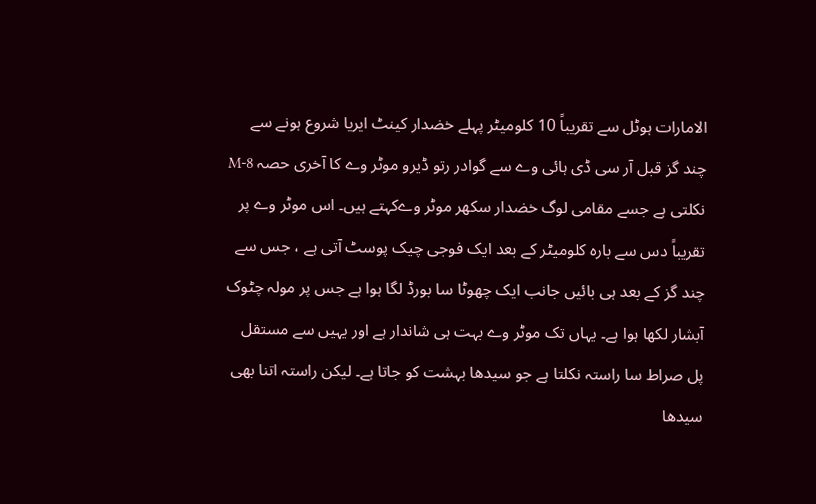الامارات ہوٹل سے تقریباً 10 کلومیٹر پہلے خضدار کینٹ ایریا شروع ہونے سے چند گز قبل آر سی ڈی ہائی وے سے گوادر رتو ڈیرو موٹر وے کا آخری حصہ M-8 نکلتی ہے جسے مقامی لوگ خضدار سکھر موٹر وےکہتے ہیں۔ اس موٹر وے پر تقریباً دس سے بارہ کلومیٹر کے بعد ایک فوجی چیک پوسٹ آتی ہے ، جس سے چند گز کے بعد ہی بائیں جانب ایک چھوٹا سا بورڈ لگا ہوا ہے جس پر مولہ چٹوک آبشار لکھا ہوا ہے۔ یہاں تک موٹر وے بہت ہی شاندار ہے اور یہیں سے مستقل پل صراط سا راستہ نکلتا ہے جو سیدھا بہشت کو جاتا ہے۔ لیکن راستہ اتنا بھی سیدھا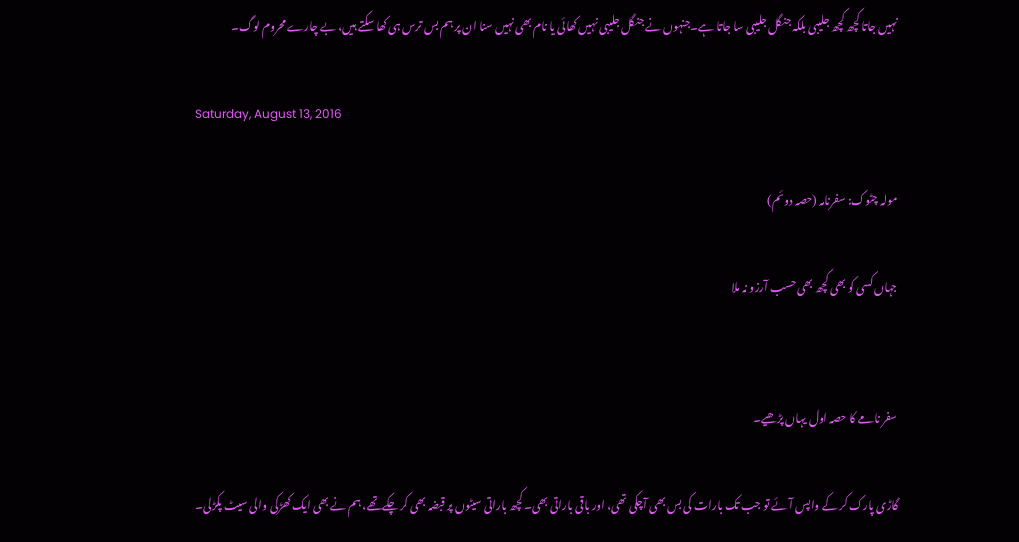نہیں جاتا کچھ کچھ جلیبی بلکہ جنگل جلیبی سا جاتا ہے۔جنہوں نے جنگل جلیبی نہیں کھائی یا نام بھی نہیں سنا ان پر ہم بس ترس ہی کھا سکتے ہیں، بے چارے محروم لوگ۔

Saturday, August 13, 2016

مولہ چٹوک: سفرنامہ (حصہ دوئم)

جہاں کسی کو بھی کچھ بھی حسب آرزو نہ ملا


سفر نامے کا حصہ اول یہاں پڑھیے۔

گاڑی پارک کر کے واپس آئے تو جب تک بارات کی بس بھی آچکی تھی، اور باقی باراتی بھی۔ کچھ باراتی سیٹوں پر قبضہ بھی کر چکےتھے، ہم نے بھی ایک کھڑکی والی سیٹ پکڑلی۔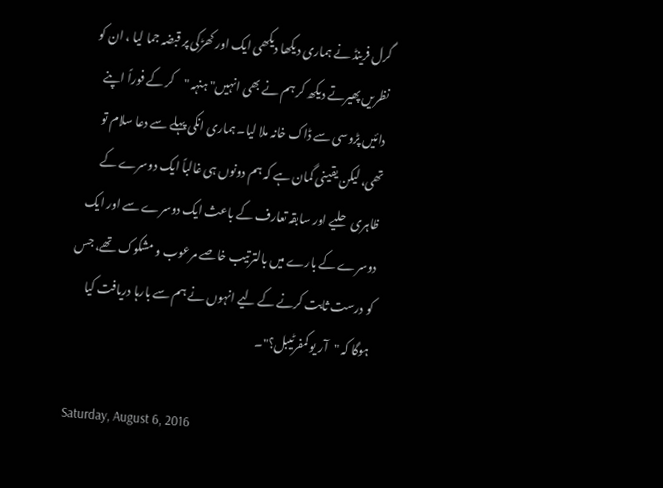گرل فرینڈ نے ہماری دیکھا دیکھی ایک اور کھڑکی پر قبضہ جما لیا ، ان کو نظریں پھیرتے دیکھ کر ہم نے بھی انہیں" ہنہہ "کر کے فوراً اپنے دائیں پڑوسی سے ڈاک خانہ ملا لیا۔ ہماری انکی پہلے سے دعا سلام تو تھی، لیکن یقینی گمان ہے کہ ہم دونوں ہی غالباً ایک دوسرے کے ظاہری حلیے اور سابقہ تعارف کے باعث ایک دوسرے سے اور ایک دوسرے کے بارے میں بالترتیب خاصے مرعوب و مشکوک تھے، جس کو درست ثابت کرنے کے لیے انہوں نے ہم سے بارہا دریافت کیا ہوگا کہ "آر یو کمفرٹیبل؟"۔

Saturday, August 6, 2016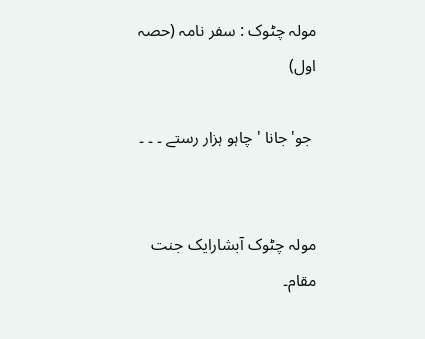مولہ چٹوک : سفر نامہ (حصہ اول)

 جو'جانا 'چاہو ہزار رستے ۔ ۔ ۔


مولہ چٹوک آبشارایک جنت مقام۔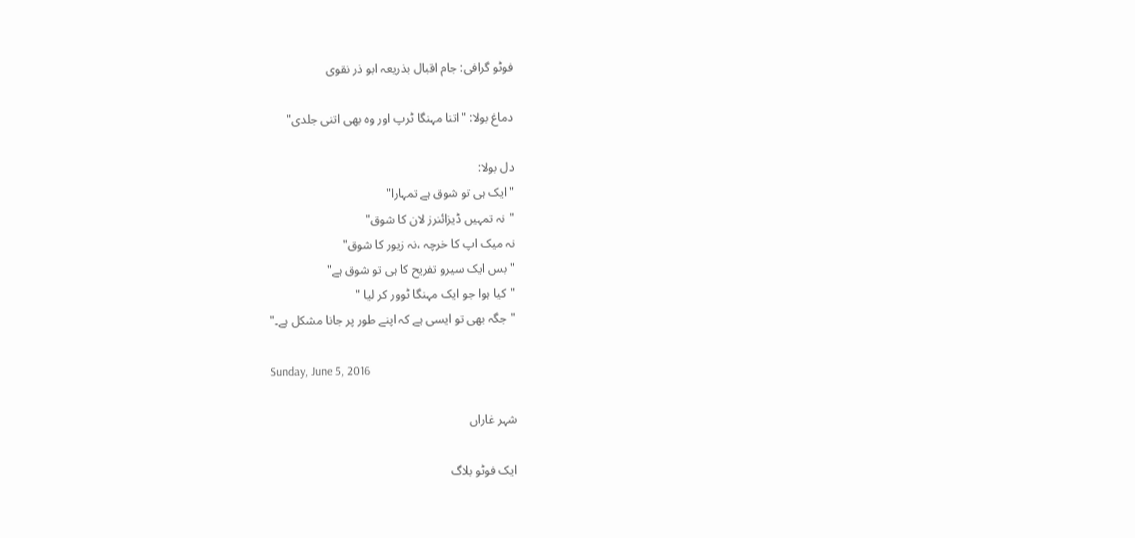فوٹو گرافی: جام اقبال بذریعہ ابو ذر نقوی

دماغ بولا: "اتنا مہنگا ٹرپ اور وہ بھی اتنی جلدی"

دل بولا:
"ایک ہی تو شوق ہے تمہارا"
"نہ تمہیں ڈیزائنرز لان کا شوق"
نہ میک اپ کا خرچہ ،نہ زیور کا شوق"
"بس ایک سیرو تفریح کا ہی تو شوق ہے"
"کیا ہوا جو ایک مہنگا ٹوور کر لیا "
"جگہ بھی تو ایسی ہے کہ اپنے طور پر جانا مشکل ہے۔"

Sunday, June 5, 2016

شہر غاراں

ایک فوٹو بلاگ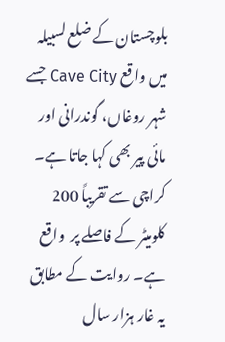بلوچستان کے ضلع لسبیلہ میں واقع Cave City جسے شہر روغاں، گوندرانی اور مائی پیر بھی کہا جاتا ہے۔ کراچی سے تقریباً 200 کلومیٹر کے فاصلے پر  واقع ہے۔ روایت کے مطابق یہ غار ہزار سال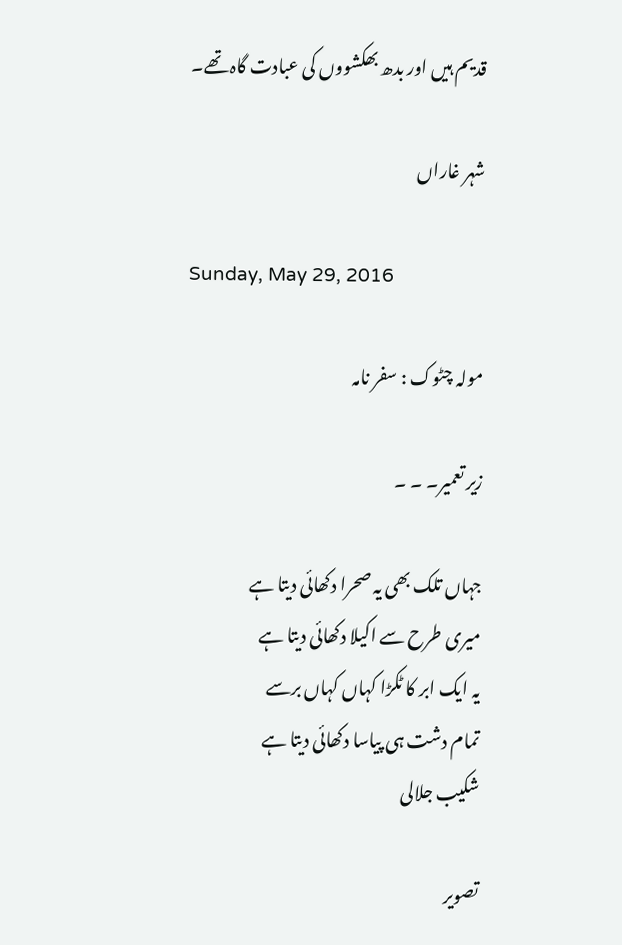قدیم ہیں اور بدھ بھکشووں کی عبادت گاہ تھے۔

شہر غاراں

Sunday, May 29, 2016

مولہ چٹوک : سفر نامہ

زیر تعمیر۔ ۔ ۔

جہاں تلک بھی یہ صحرا دکھائی دیتا ہے
میری طرح سے اکیلا دکھائی دیتا ہے
یہ ایک ابر کا ٹکڑا کہاں کہاں برسے
تمام دشت ہی پیاسا دکھائی دیتا ہے
شکیب جلالی

تصویر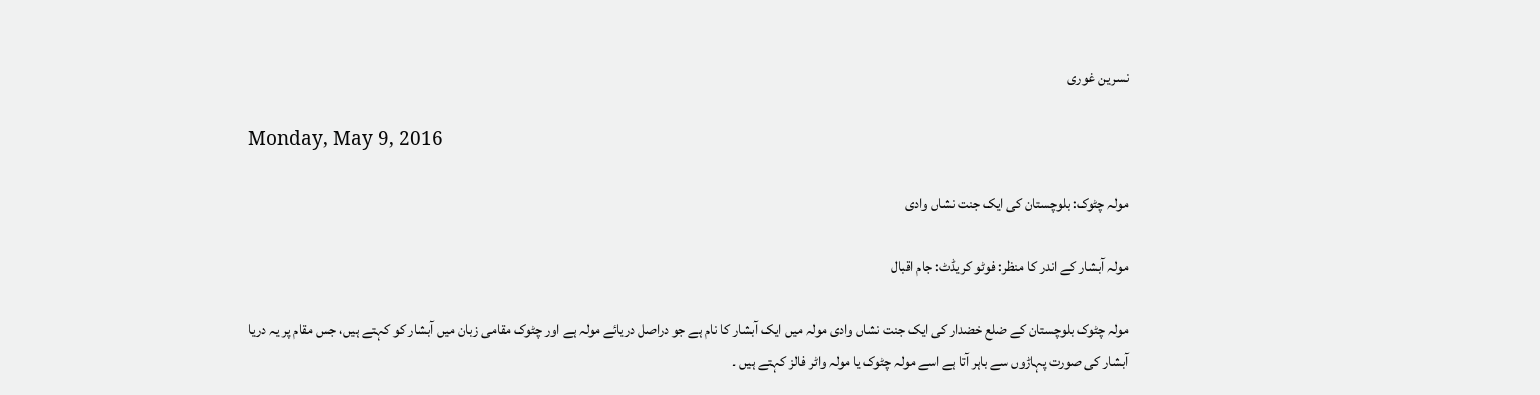نسرین غوری

Monday, May 9, 2016

مولہ چٹوک: بلوچستان کی ایک جنت نشاں وادی

مولہ آبشار کے اندر کا منظر: فوٹو کریڈٹ: جام اقبال

مولہ چٹوک بلوچستان کے ضلع خضدار کی ایک جنت نشاں وادی مولہ میں ایک آبشار کا نام ہے جو دراصل دریائے مولہ ہے اور چٹوک مقامی زبان میں آبشار کو کہتے ہیں، جس مقام پر یہ دریا آبشار کی صورت پہاڑوں سے باہر آتا ہے اسے مولہ چٹوک یا مولہ واٹر فالز کہتے ہیں ۔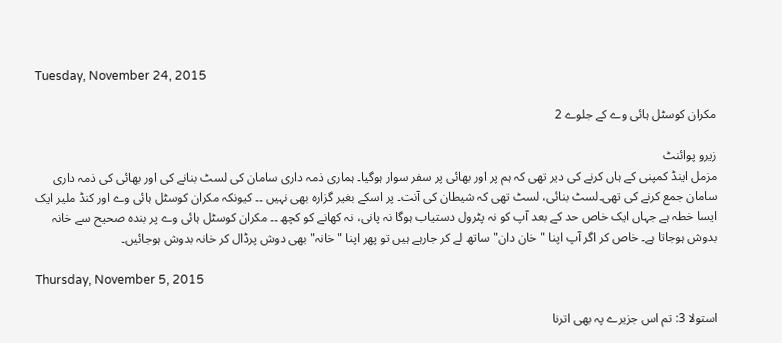Tuesday, November 24, 2015

مکران کوسٹل ہائی وے کے جلوے 2

زیرو پوائنٹ
مزمل اینڈ کمپنی کے ہاں کرنے کی دیر تھی کہ ہم پر اور بھائی پر سفر سوار ہوگیا۔ ہماری ذمہ داری سامان کی لسٹ بنانے کی اور بھائی کی ذمہ داری سامان جمع کرنے کی تھی۔لسٹ بنائی، لسٹ تھی کہ شیطان کی آنت۔ پر اسکے بغیر گزارہ بھی نہیں ۔۔ کیونکہ مکران کوسٹل ہائی وے اور کنڈ ملیر ایک ایسا خطہ ہے جہاں ایک خاص حد کے بعد آپ کو نہ پٹرول دستیاب ہوگا نہ پانی، نہ کھانے کو کچھ ۔۔ مکران کوسٹل ہائی وے پر بندہ صحیح سے خانہ بدوش ہوجاتا ہے۔ خاص کر اگر آپ اپنا "خان دان" ساتھ لے کر جارہے ہیں تو پھر اپنا "خانہ" بھی دوش پرڈال کر خانہ بدوش ہوجائیں۔

Thursday, November 5, 2015

استولا 3: تم اس جزیرے پہ بھی اترنا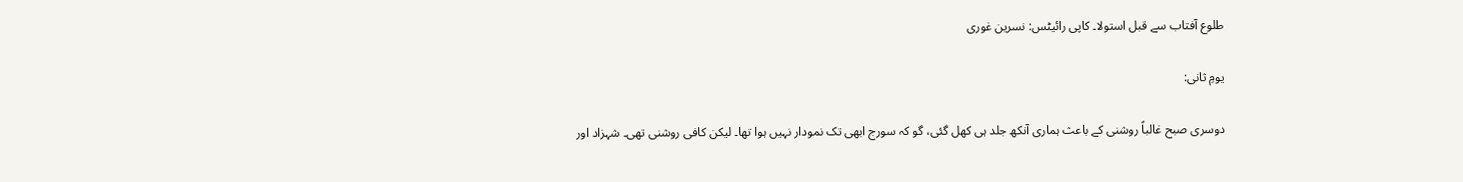طلوع آفتاب سے قبل استولا۔ کاپی رائیٹس: نسرین غوری

یومِ ثانی:

دوسری صبح غالباً روشنی کے باعث ہماری آنکھ جلد ہی کھل گئی، گو کہ سورج ابھی تک نمودار نہیں ہوا تھا۔ لیکن کافی روشنی تھی۔ شہزاد اور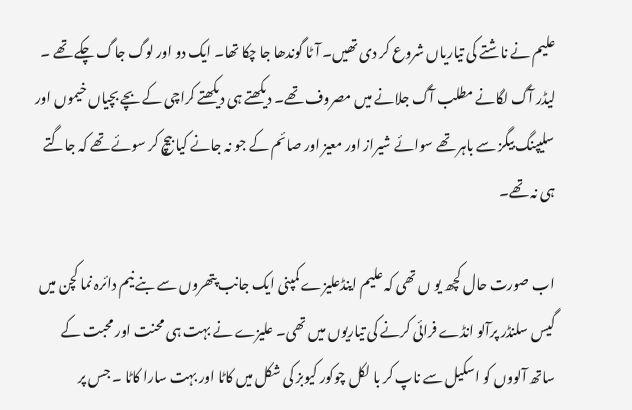علیم نے ناشتے کی تیاریاں شروع کر دی تھیں۔ آٹا گوندھا جا چکا تھا۔ ایک دو اور لوگ جاگ چکے تھے ۔ لیڈر آگ لگانے مطلب آگ جلانے میں مصروف تھے۔ دیکھتے ہی دیکھتے کراچی کے بچے بچیاں خیموں اور سلیپنگ بیگز سے باہر تھے سوائے شیراز اور معیز اور صائم کے جو نہ جانے کیا بیچ کر سوئے تھے کہ جاگتے ہی نہ تھے۔

اب صورت حال کچھ یو ں تھی کہ علیم اینڈعلیزے کمپنی ایک جانب پتھروں سے بنے نیم دائرہ نما کچن میں گیس سلنڈر پرآلو انڈے فرائی کرنے کی تیاریوں میں تھی۔ علیزے نے بہت ہی محنت اور محبت کے ساتھ آلووں کو اسکیل سے ناپ کر با لکل چوکور کیوبز کی شکل میں کاٹا اور بہت سارا کاٹا ۔ جس پر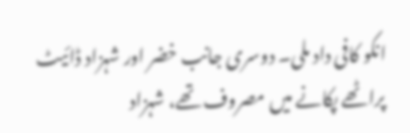انکو کافی داد ملی۔ دوسری جانب خضر اور شہزاد ڈائیٹ پراٹھے پکانے میں مصروف تھے، شہزاد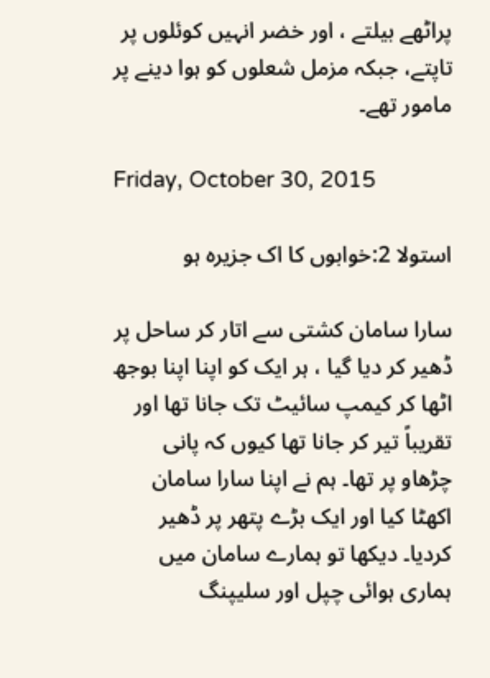پراٹھے بیلتے ، اور خضر انہیں کوئلوں پر تاپتے، جبکہ مزمل شعلوں کو ہوا دینے پر مامور تھے۔

Friday, October 30, 2015

استولا 2:خوابوں کا اک جزیرہ ہو

سارا سامان کشتی سے اتار کر ساحل پر ڈھیر کر دیا گیا ، ہر ایک کو اپنا اپنا بوجھ اٹھا کر کیمپ سائیٹ تک جانا تھا اور تقریباً تیر کر جانا تھا کیوں کہ پانی چڑھاو پر تھا۔ ہم نے اپنا سارا سامان اکھٹا کیا اور ایک بڑے پتھر پر ڈھیر کردیا۔ دیکھا تو ہمارے سامان میں ہماری ہوائی چپل اور سلیپنگ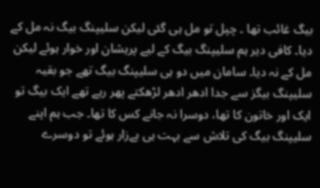بیگ غائب تھا ۔ چپل تو مل ہی گئی لیکن سلیپنگ بیگ نہ مل کے دیا۔ کافی دیر ہم سلیپنگ بیگ کے لیے پریشان اور خوار ہوئے لیکن مل کے نہ دیا۔ سامان میں دو ہی سلیپنگ بیگ تھے جو بقیہ سلیپنگ بیگز سے جدا ادھر ادھر لڑھکتے پھر رہے تھے ایک بیگ تو ایک اور خاتون کا تھا، دوسرا نہ جانے کس کا تھا۔ جب ہم اپنے سلیپنگ بیگ کی تلاش سے بہت ہی بےزار ہوئے تو دوسرے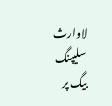لاوارث سلیپنگ بیگ پر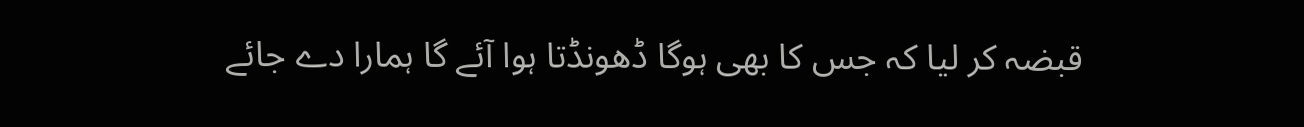قبضہ کر لیا کہ جس کا بھی ہوگا ڈھونڈتا ہوا آئے گا ہمارا دے جائے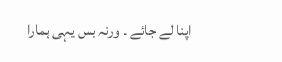اپنا لے جائے ۔ ورنہ بس یہی ہمارا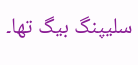سلیپنگ بیگ تھا۔